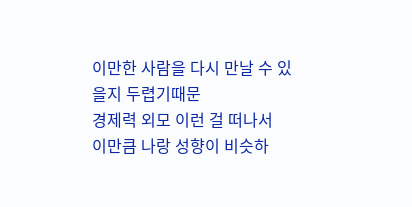이만한 사람을 다시 만날 수 있을지 두렵기때문
경제력 외모 이런 걸 떠나서
이만큼 나랑 성향이 비슷하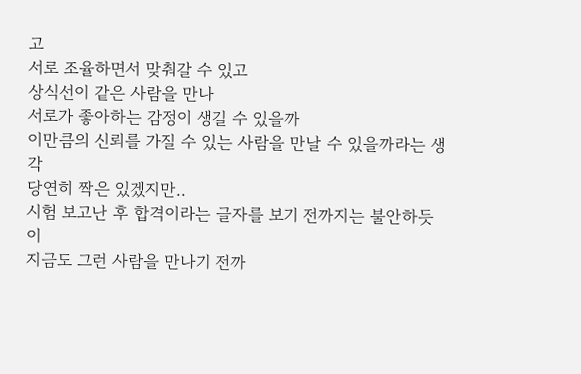고
서로 조율하면서 맞춰갈 수 있고
상식선이 같은 사람을 만나
서로가 좋아하는 감정이 생길 수 있을까
이만큼의 신뢰를 가질 수 있는 사람을 만날 수 있을까라는 생각
당연히 짝은 있겠지만..
시험 보고난 후 합격이라는 글자를 보기 전까지는 불안하듯이
지금도 그런 사람을 만나기 전까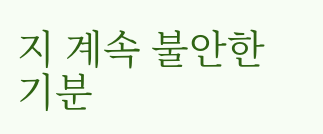지 계속 불안한 기분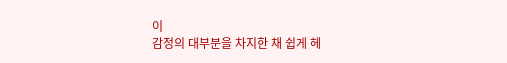이
감정의 대부분을 차지한 채 쉽게 헤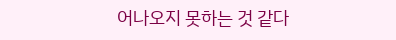어나오지 못하는 것 같다